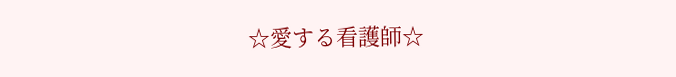☆愛する看護師☆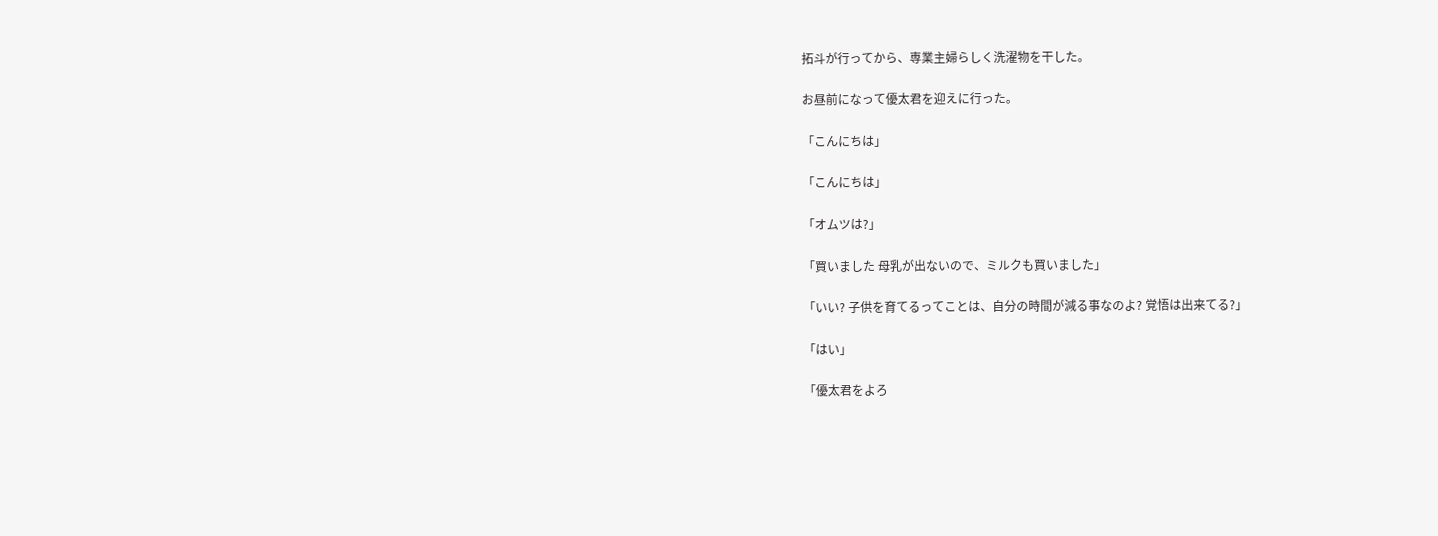拓斗が行ってから、専業主婦らしく洗濯物を干した。

お昼前になって優太君を迎えに行った。

「こんにちは」

「こんにちは」

「オムツは?」

「買いました 母乳が出ないので、ミルクも買いました」

「いい? 子供を育てるってことは、自分の時間が減る事なのよ? 覚悟は出来てる?」

「はい」

「優太君をよろ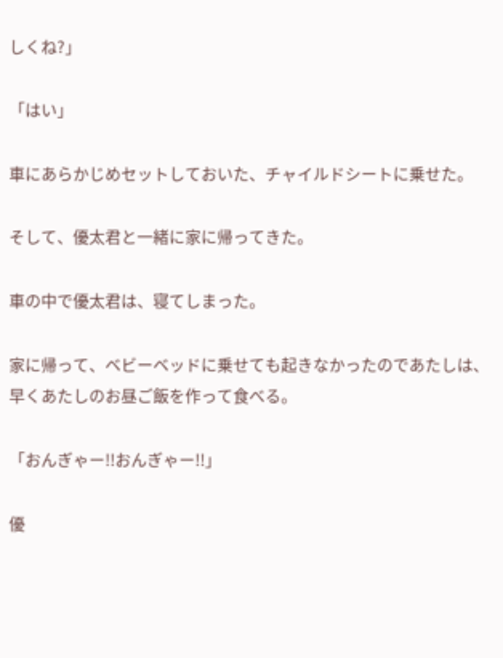しくね?」

「はい」

車にあらかじめセットしておいた、チャイルドシートに乗せた。

そして、優太君と一緒に家に帰ってきた。

車の中で優太君は、寝てしまった。

家に帰って、ベビーベッドに乗せても起きなかったのであたしは、早くあたしのお昼ご飯を作って食べる。

「おんぎゃー!!おんぎゃー!!」

優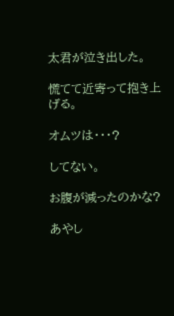太君が泣き出した。

慌てて近寄って抱き上げる。

オムツは・・・?

してない。

お腹が減ったのかな?

あやし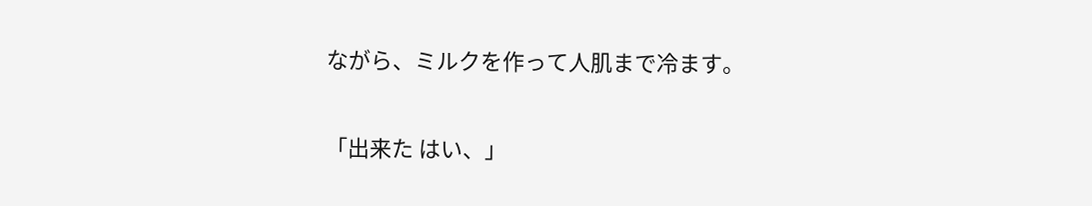ながら、ミルクを作って人肌まで冷ます。

「出来た はい、」